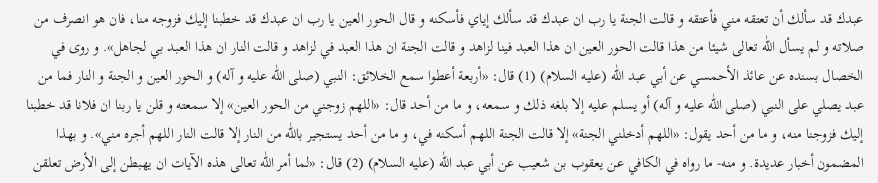عبدك قد سألك أن تعتقه مني فأعتقه و قالت الجنة يا رب ان عبدك قد سألك إياي فأسكنه و قال الحور العين يا رب ان عبدك قد خطبنا إليك فزوجه منا، فان هو انصرف من صلاته و لم يسأل اللّٰه تعالى شيئا من هذا قالت الحور العين ان هذا العبد فينا لزاهد و قالت الجنة ان هذا العبد في لزاهد و قالت النار ان هذا العبد بي لجاهل». و روى في الخصال بسنده عن عائذ الأحمسي عن أبي عبد اللّٰه (عليه السلام) (1) قال: «أربعة أعطوا سمع الخلائق: النبي (صلى اللّٰه عليه و آله) و الحور العين و الجنة و النار فما من عبد يصلي على النبي (صلى اللّٰه عليه و آله) أو يسلم عليه إلا بلغه ذلك و سمعه، و ما من أحد قال: «اللهم زوجني من الحور العين» إلا سمعته و قلن يا ربنا ان فلانا قد خطبنا إليك فزوجنا منه، و ما من أحد يقول: «اللهم أدخلني الجنة» إلا قالت الجنة اللهم أسكنه في، و ما من أحد يستجير باللّٰه من النار إلا قالت النار اللهم أجره مني». و بهذا المضمون أخبار عديدة. و منه- ما رواه في الكافي عن يعقوب بن شعيب عن أبي عبد اللّٰه (عليه السلام) (2) قال: «لما أمر اللّٰه تعالى هذه الآيات ان يهبطن إلى الأرض تعلقن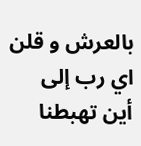بالعرش و قلن اي رب إلى أين تهبطنا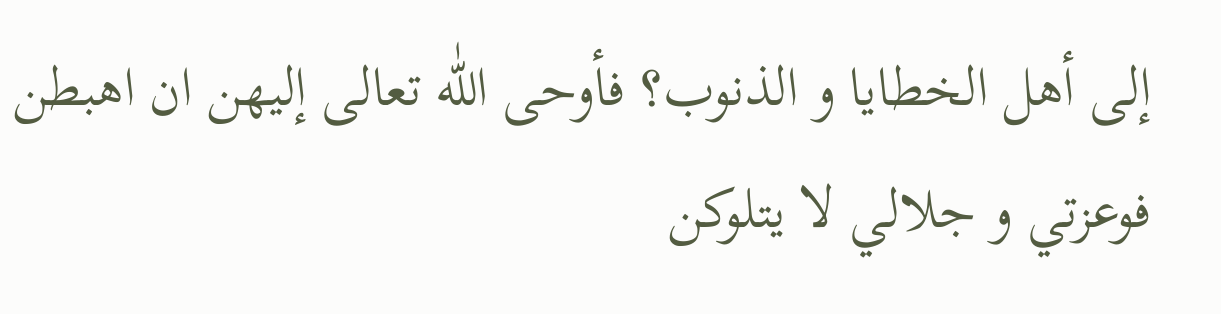إلى أهل الخطايا و الذنوب؟ فأوحى اللّٰه تعالى إليهن ان اهبطن فوعزتي و جلالي لا يتلوكن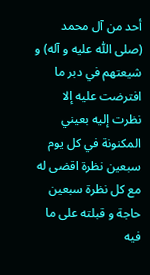أحد من آل محمد (صلى اللّٰه عليه و آله) و شيعتهم في دبر ما افترضت عليه إلا نظرت إليه بعيني المكنونة في كل يوم سبعين نظرة اقضى له مع كل نظرة سبعين حاجة و قبلته على ما فيه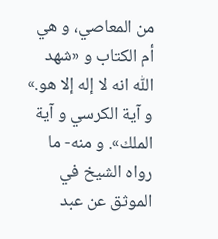من المعاصي، و هي أم الكتاب و «شهد اللّٰه انه لا إله إلا هو.» و آية الكرسي و آية الملك». و منه- ما رواه الشيخ في الموثق عن عبد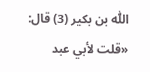اللّٰه بن بكير (3) قال: «قلت لأبي عبد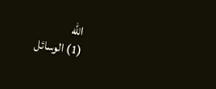اللّٰه
(1) الوسائل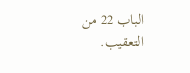الباب 22 من التعقيب.